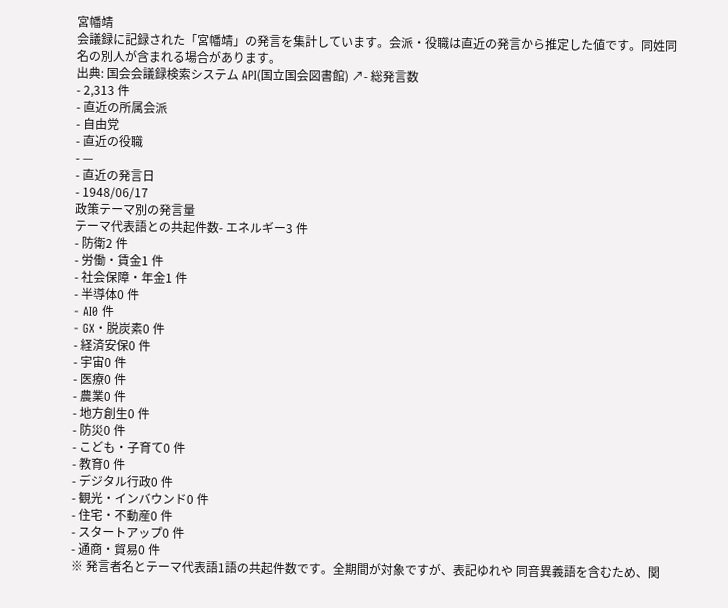宮幡靖
会議録に記録された「宮幡靖」の発言を集計しています。会派・役職は直近の発言から推定した値です。同姓同名の別人が含まれる場合があります。
出典: 国会会議録検索システム API(国立国会図書館) ↗- 総発言数
- 2,313 件
- 直近の所属会派
- 自由党
- 直近の役職
- —
- 直近の発言日
- 1948/06/17
政策テーマ別の発言量
テーマ代表語との共起件数- エネルギー3 件
- 防衛2 件
- 労働・賃金1 件
- 社会保障・年金1 件
- 半導体0 件
- AI0 件
- GX・脱炭素0 件
- 経済安保0 件
- 宇宙0 件
- 医療0 件
- 農業0 件
- 地方創生0 件
- 防災0 件
- こども・子育て0 件
- 教育0 件
- デジタル行政0 件
- 観光・インバウンド0 件
- 住宅・不動産0 件
- スタートアップ0 件
- 通商・貿易0 件
※ 発言者名とテーマ代表語1語の共起件数です。全期間が対象ですが、表記ゆれや 同音異義語を含むため、関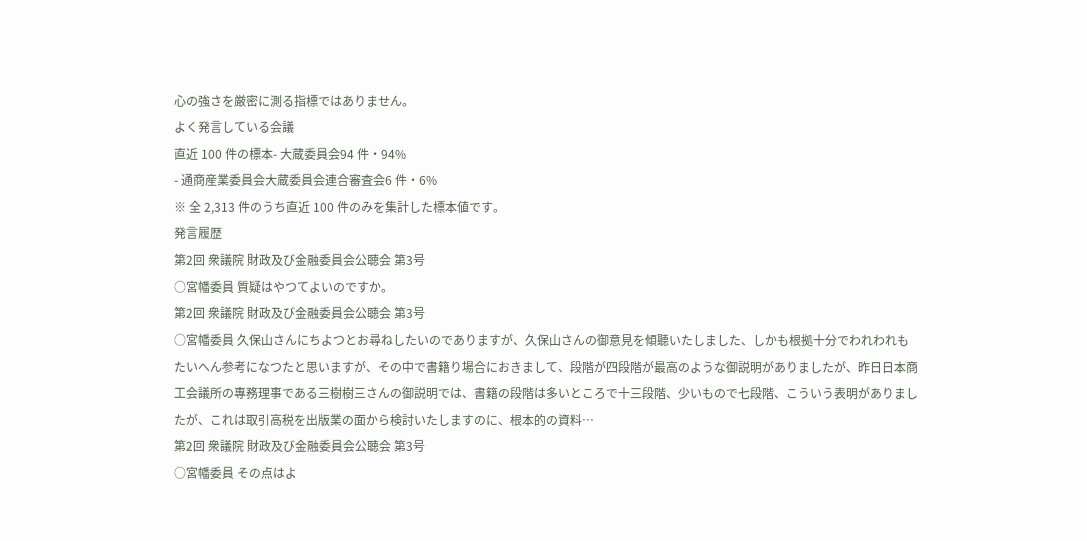心の強さを厳密に測る指標ではありません。
よく発言している会議
直近 100 件の標本- 大蔵委員会94 件・94%
- 通商産業委員会大蔵委員会連合審査会6 件・6%
※ 全 2,313 件のうち直近 100 件のみを集計した標本値です。
発言履歴
第2回 衆議院 財政及び金融委員会公聴会 第3号
○宮幡委員 質疑はやつてよいのですか。
第2回 衆議院 財政及び金融委員会公聴会 第3号
○宮幡委員 久保山さんにちよつとお尋ねしたいのでありますが、久保山さんの御意見を傾聽いたしました、しかも根拠十分でわれわれもたいへん参考になつたと思いますが、その中で書籍り場合におきまして、段階が四段階が最高のような御説明がありましたが、昨日日本商工会議所の專務理事である三樹樹三さんの御説明では、書籍の段階は多いところで十三段階、少いもので七段階、こういう表明がありましたが、これは取引高税を出版業の面から検討いたしますのに、根本的の資料…
第2回 衆議院 財政及び金融委員会公聴会 第3号
○宮幡委員 その点はよ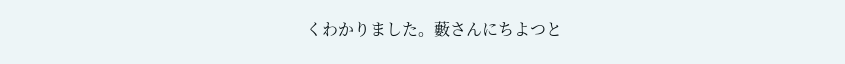くわかりました。藪さんにちよつと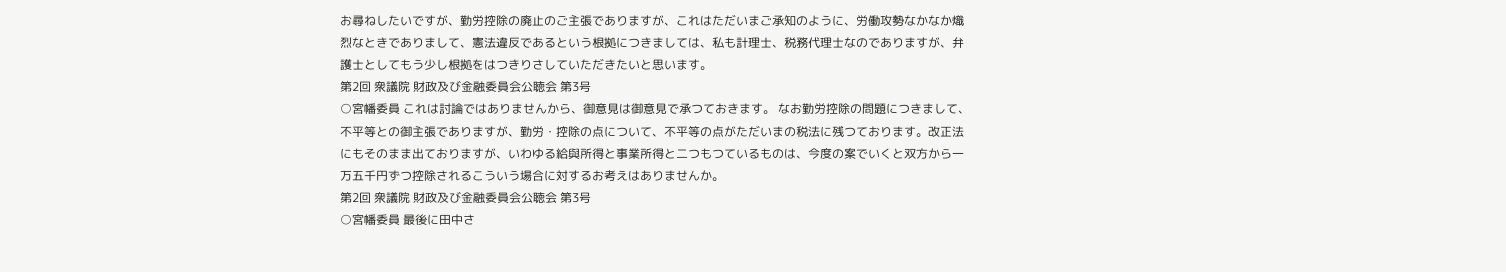お尋ねしたいですが、勤労控除の廃止のご主張でありますが、これはただいまご承知のように、労働攻勢なかなか熾烈なときでありまして、憲法違反であるという根拠につきましては、私も計理士、税務代理士なのでありますが、弁護士としてもう少し根拠をはつきりさしていただきたいと思います。
第2回 衆議院 財政及び金融委員会公聴会 第3号
○宮幡委員 これは討論ではありませんから、御意見は御意見で承つておきます。 なお勤労控除の問題につきまして、不平等との御主張でありますが、勤労・控除の点について、不平等の点がただいまの税法に残つております。改正法にもそのまま出ておりますが、いわゆる給與所得と事業所得と二つもつているものは、今度の案でいくと双方から一万五千円ずつ控除されるこういう場合に対するお考えはありませんか。
第2回 衆議院 財政及び金融委員会公聴会 第3号
○宮幡委員 最後に田中さ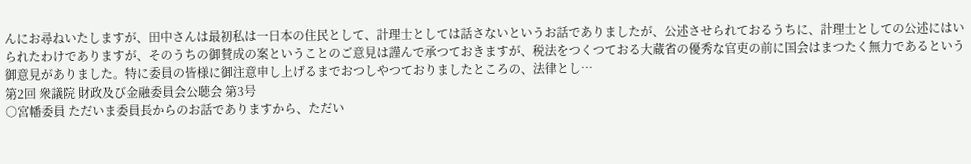んにお尋ねいたしますが、田中さんは最初私は一日本の住民として、計理士としては話さないというお話でありましたが、公述させられておるうちに、計理士としての公述にはいられたわけでありますが、そのうちの御賛成の案ということのご意見は謹んで承つておきますが、税法をつくつておる大蔵省の優秀な官吏の前に国会はまつたく無力であるという御意見がありました。特に委員の皆様に御注意申し上げるまでおつしやつておりましたところの、法律とし…
第2回 衆議院 財政及び金融委員会公聴会 第3号
○宮幡委員 ただいま委員長からのお話でありますから、ただい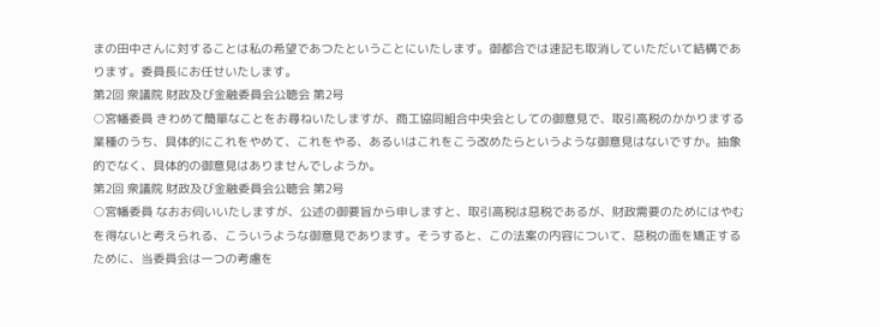まの田中さんに対することは私の希望であつたということにいたします。御都合では速記も取消していただいて結構であります。委員長にお任せいたします。
第2回 衆議院 財政及び金融委員会公聴会 第2号
○宮幡委員 きわめて簡單なことをお尋ねいたしますが、商工協同組合中央会としての御意見で、取引高税のかかりまする業種のうち、具体的にこれをやめて、これをやる、あるいはこれをこう改めたらというような御意見はないですか。抽象的でなく、具体的の御意見はありませんでしようか。
第2回 衆議院 財政及び金融委員会公聴会 第2号
○宮幡委員 なおお伺いいたしますが、公述の御要旨から申しますと、取引高税は惡税であるが、財政需要のためにはやむを得ないと考えられる、こういうような御意見であります。そうすると、この法案の内容について、惡税の面を矯正するために、当委員会は一つの考慮を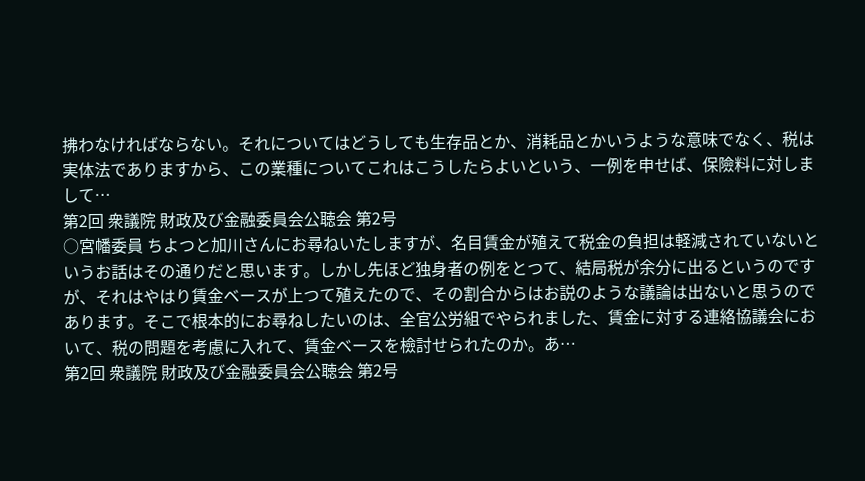拂わなければならない。それについてはどうしても生存品とか、消耗品とかいうような意味でなく、税は実体法でありますから、この業種についてこれはこうしたらよいという、一例を申せば、保險料に対しまして…
第2回 衆議院 財政及び金融委員会公聴会 第2号
○宮幡委員 ちよつと加川さんにお尋ねいたしますが、名目賃金が殖えて税金の負担は軽減されていないというお話はその通りだと思います。しかし先ほど独身者の例をとつて、結局税が余分に出るというのですが、それはやはり賃金ベースが上つて殖えたので、その割合からはお説のような議論は出ないと思うのであります。そこで根本的にお尋ねしたいのは、全官公労組でやられました、賃金に対する連絡協議会において、税の問題を考慮に入れて、賃金ベースを檢討せられたのか。あ…
第2回 衆議院 財政及び金融委員会公聴会 第2号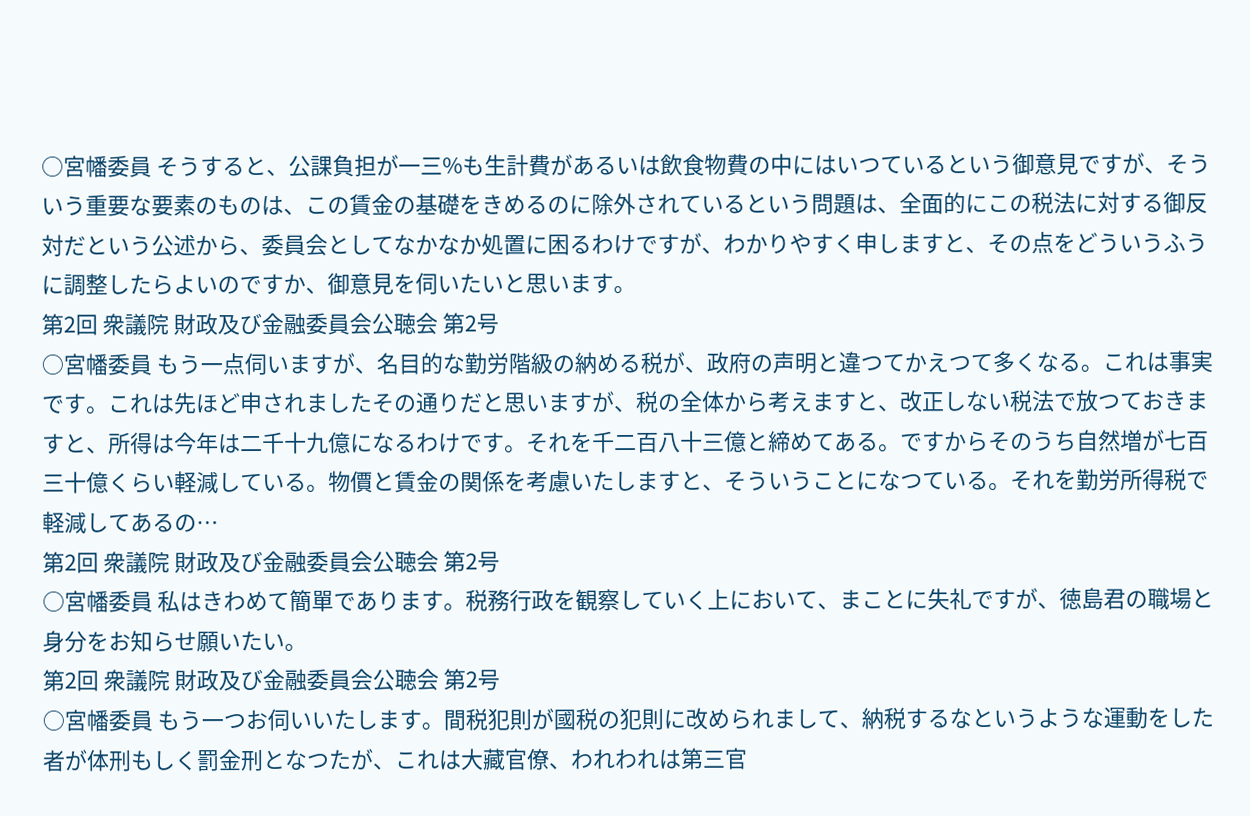○宮幡委員 そうすると、公課負担が一三%も生計費があるいは飲食物費の中にはいつているという御意見ですが、そういう重要な要素のものは、この賃金の基礎をきめるのに除外されているという問題は、全面的にこの税法に対する御反対だという公述から、委員会としてなかなか処置に困るわけですが、わかりやすく申しますと、その点をどういうふうに調整したらよいのですか、御意見を伺いたいと思います。
第2回 衆議院 財政及び金融委員会公聴会 第2号
○宮幡委員 もう一点伺いますが、名目的な勤労階級の納める税が、政府の声明と違つてかえつて多くなる。これは事実です。これは先ほど申されましたその通りだと思いますが、税の全体から考えますと、改正しない税法で放つておきますと、所得は今年は二千十九億になるわけです。それを千二百八十三億と締めてある。ですからそのうち自然増が七百三十億くらい軽減している。物價と賃金の関係を考慮いたしますと、そういうことになつている。それを勤労所得税で軽減してあるの…
第2回 衆議院 財政及び金融委員会公聴会 第2号
○宮幡委員 私はきわめて簡單であります。税務行政を観察していく上において、まことに失礼ですが、徳島君の職場と身分をお知らせ願いたい。
第2回 衆議院 財政及び金融委員会公聴会 第2号
○宮幡委員 もう一つお伺いいたします。間税犯則が國税の犯則に改められまして、納税するなというような運動をした者が体刑もしく罰金刑となつたが、これは大藏官僚、われわれは第三官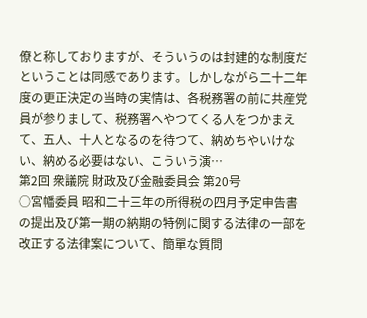僚と称しておりますが、そういうのは封建的な制度だということは同感であります。しかしながら二十二年度の更正決定の当時の実情は、各税務署の前に共産党員が参りまして、税務署へやつてくる人をつかまえて、五人、十人となるのを待つて、納めちやいけない、納める必要はない、こういう演…
第2回 衆議院 財政及び金融委員会 第20号
○宮幡委員 昭和二十三年の所得税の四月予定申告書の提出及び第一期の納期の特例に関する法律の一部を改正する法律案について、簡單な質問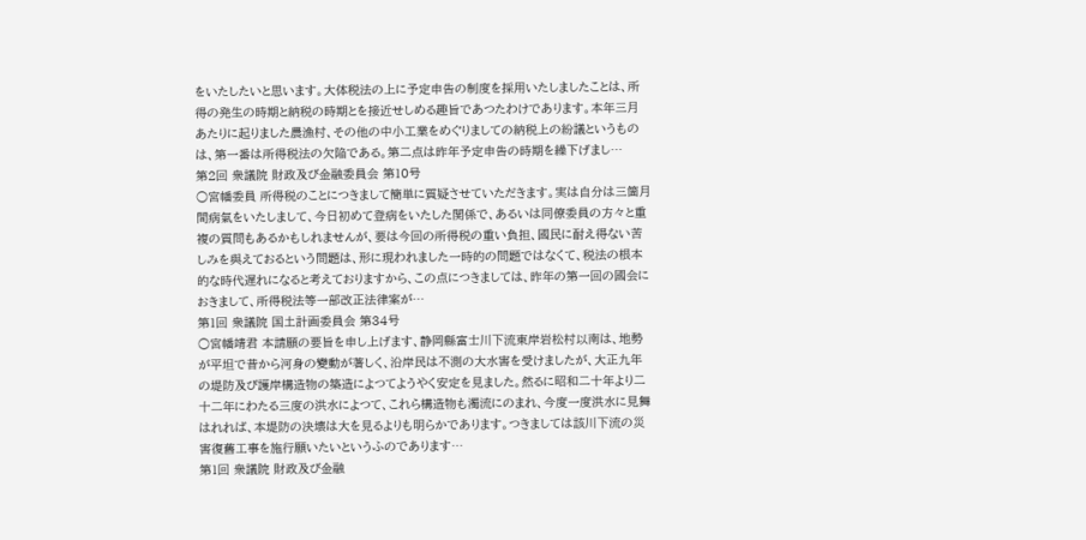をいたしたいと思います。大体税法の上に予定申告の制度を採用いたしましたことは、所得の発生の時期と納税の時期とを接近せしめる趣旨であつたわけであります。本年三月あたりに起りました農漁村、その他の中小工業をめぐりましての納税上の紛議というものは、第一番は所得税法の欠陥である。第二点は昨年予定申告の時期を繰下げまし…
第2回 衆議院 財政及び金融委員会 第10号
○宮幡委員 所得税のことにつきまして簡単に質疑させていただきます。実は自分は三箇月間病氣をいたしまして、今日初めて登病をいたした関係で、あるいは同僚委員の方々と重複の質問もあるかもしれませんが、要は今回の所得税の重い負担、國民に耐え得ない苦しみを與えておるという問題は、形に現われました一時的の問題ではなくて、税法の根本的な時代遅れになると考えておりますから、この点につきましては、昨年の第一回の國会におきまして、所得税法等一部改正法律案が…
第1回 衆議院 国土計画委員会 第34号
○宮幡靖君 本請願の要旨を申し上げます、静岡縣富士川下流東岸岩松村以南は、地勢が平坦で昔から河身の變動が著しく、沿岸民は不測の大水害を受けましたが、大正九年の堤防及び護岸構造物の築造によつてようやく安定を見ました。然るに昭和二十年より二十二年にわたる三度の洪水によつて、これら構造物も濁流にのまれ、今度一度洪水に見舞はれれば、本堤防の決壊は大を見るよりも明らかであります。つきましては該川下流の災害復舊工事を施行願いたいというふのであります…
第1回 衆議院 財政及び金融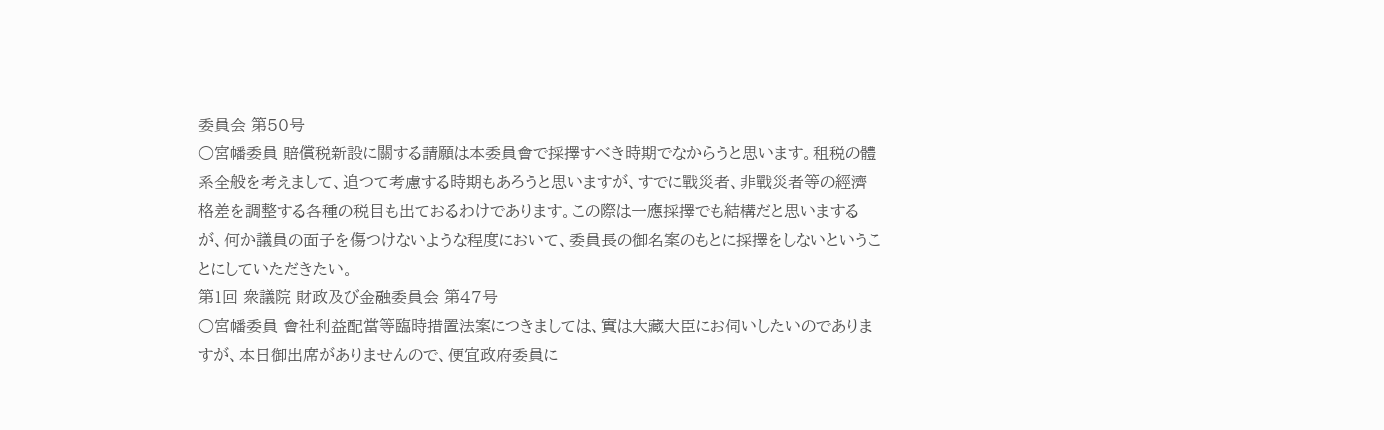委員会 第50号
○宮幡委員 賠償税新設に關する請願は本委員會で採擇すべき時期でなからうと思います。租税の體系全般を考えまして、追つて考慮する時期もあろうと思いますが、すでに戰災者、非戰災者等の經濟格差を調整する各種の税目も出ておるわけであります。この際は一應採擇でも結構だと思いまするが、何か議員の面子を傷つけないような程度において、委員長の御名案のもとに採擇をしないということにしていただきたい。
第1回 衆議院 財政及び金融委員会 第47号
○宮幡委員 會社利益配當等臨時措置法案につきましては、實は大藏大臣にお伺いしたいのでありますが、本日御出席がありませんので、便宜政府委員に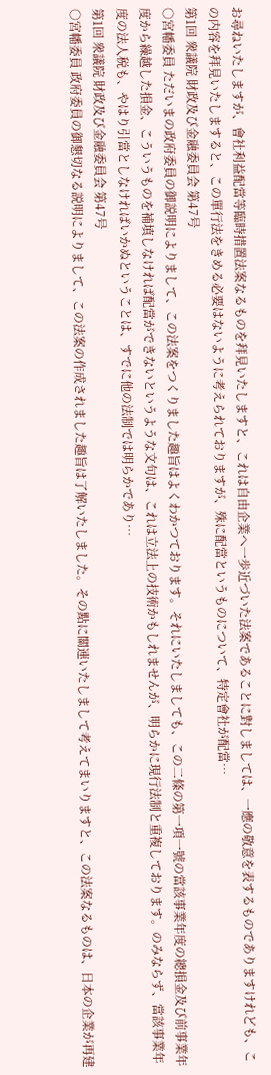お尋ねいたしますが、會社利益配當等臨時措置法案なるものを拜見いたしますと、これは自由企業へ一歩近づいた法案であることに對しましては、一應の敬意を表するものでありますけれども、この内容を拜見いたしますると、この單行法をきめる必要はないように考えられておりますが、殊に配當というものについて、特定會社が配當…
第1回 衆議院 財政及び金融委員会 第47号
○宮幡委員 ただいまの政府委員の御説明によりまして、この法案をつくりました趣旨はよくわかつております。それにいたしましても、この二條の第一項一號の當該事業年度の總損金及び前事業年度から繰越した損金、こういうものを補填しなければ配當ができないというような文句は、これは立法上の技術かもしれませんが、明らかに現行法制と重複しております。のみならず、當該事業年度の法人税も、やはり引當としなければいかぬということは、すでに他の法制では明らかであり…
第1回 衆議院 財政及び金融委員会 第47号
○宮幡委員 政府委員の御懇切なる説明によりまして、この法案の作成されました趣旨は了解いたしました。その點に關連いたしまして考えてまいりますと、この法案なるものは、日本の企業が再建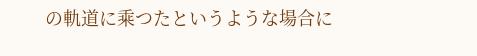の軌道に乘つたというような場合に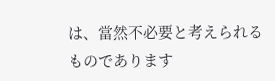は、當然不必要と考えられるものであります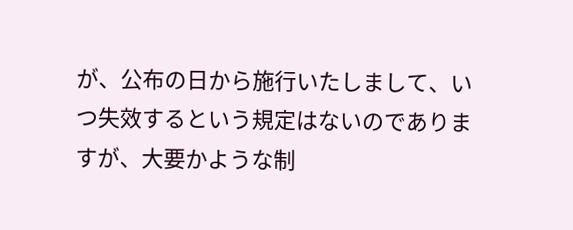が、公布の日から施行いたしまして、いつ失效するという規定はないのでありますが、大要かような制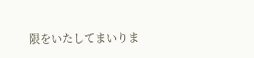限をいたしてまいりま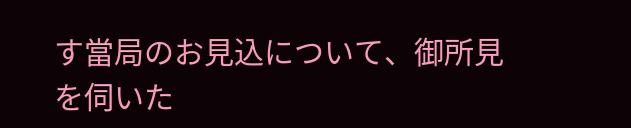す當局のお見込について、御所見を伺いた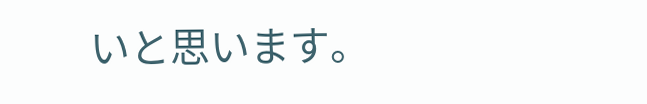いと思います。